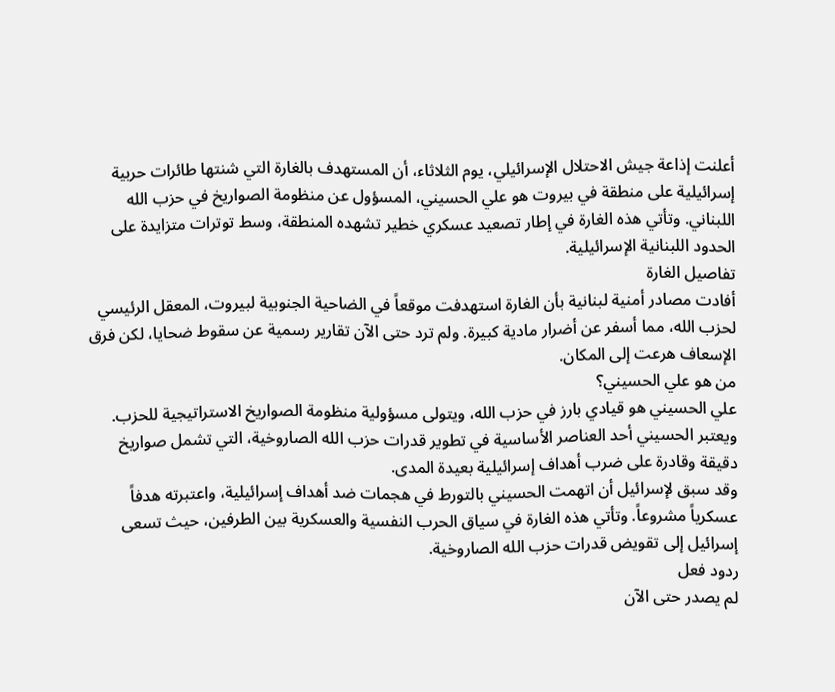أعلنت إذاعة جيش الاحتلال الإسرائيلي، يوم الثلاثاء، أن المستهدف بالغارة التي شنتها طائرات حربية إسرائيلية على منطقة في بيروت هو علي الحسيني، المسؤول عن منظومة الصواريخ في حزب الله اللبناني. وتأتي هذه الغارة في إطار تصعيد عسكري خطير تشهده المنطقة، وسط توترات متزايدة على الحدود اللبنانية الإسرائيلية.
تفاصيل الغارة
أفادت مصادر أمنية لبنانية بأن الغارة استهدفت موقعاً في الضاحية الجنوبية لبيروت، المعقل الرئيسي لحزب الله، مما أسفر عن أضرار مادية كبيرة. ولم ترد حتى الآن تقارير رسمية عن سقوط ضحايا، لكن فرق الإسعاف هرعت إلى المكان.
من هو علي الحسيني؟
علي الحسيني هو قيادي بارز في حزب الله، ويتولى مسؤولية منظومة الصواريخ الاستراتيجية للحزب. ويعتبر الحسيني أحد العناصر الأساسية في تطوير قدرات حزب الله الصاروخية، التي تشمل صواريخ دقيقة وقادرة على ضرب أهداف إسرائيلية بعيدة المدى.
وقد سبق لإسرائيل أن اتهمت الحسيني بالتورط في هجمات ضد أهداف إسرائيلية، واعتبرته هدفاً عسكرياً مشروعاً. وتأتي هذه الغارة في سياق الحرب النفسية والعسكرية بين الطرفين، حيث تسعى إسرائيل إلى تقويض قدرات حزب الله الصاروخية.
ردود فعل
لم يصدر حتى الآن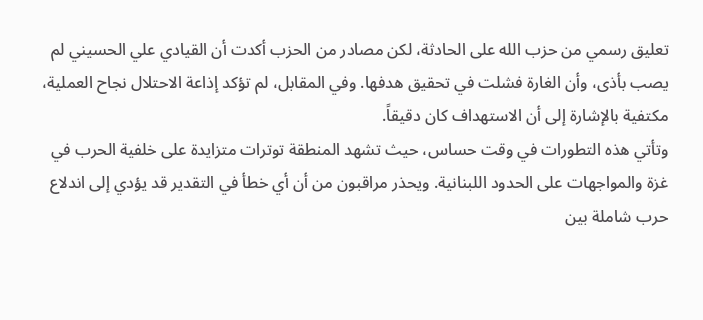تعليق رسمي من حزب الله على الحادثة، لكن مصادر من الحزب أكدت أن القيادي علي الحسيني لم يصب بأذى، وأن الغارة فشلت في تحقيق هدفها. وفي المقابل، لم تؤكد إذاعة الاحتلال نجاح العملية، مكتفية بالإشارة إلى أن الاستهداف كان دقيقاً.
وتأتي هذه التطورات في وقت حساس، حيث تشهد المنطقة توترات متزايدة على خلفية الحرب في غزة والمواجهات على الحدود اللبنانية. ويحذر مراقبون من أن أي خطأ في التقدير قد يؤدي إلى اندلاع حرب شاملة بين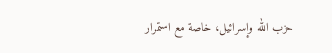حزب الله وإسرائيل، خاصة مع استمرار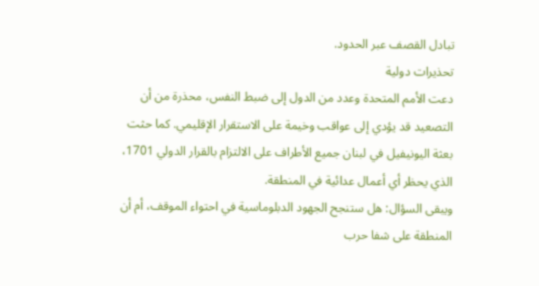تبادل القصف عبر الحدود.
تحذيرات دولية
دعت الأمم المتحدة وعدد من الدول إلى ضبط النفس، محذرة من أن التصعيد قد يؤدي إلى عواقب وخيمة على الاستقرار الإقليمي. كما حثت بعثة اليونيفيل في لبنان جميع الأطراف على الالتزام بالقرار الدولي 1701، الذي يحظر أي أعمال عدائية في المنطقة.
ويبقى السؤال: هل ستنجح الجهود الدبلوماسية في احتواء الموقف، أم أن المنطقة على شفا حرب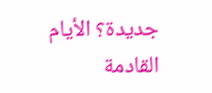جديدة؟ الأيام القادمة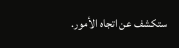ستكشف عن اتجاه الأمور.